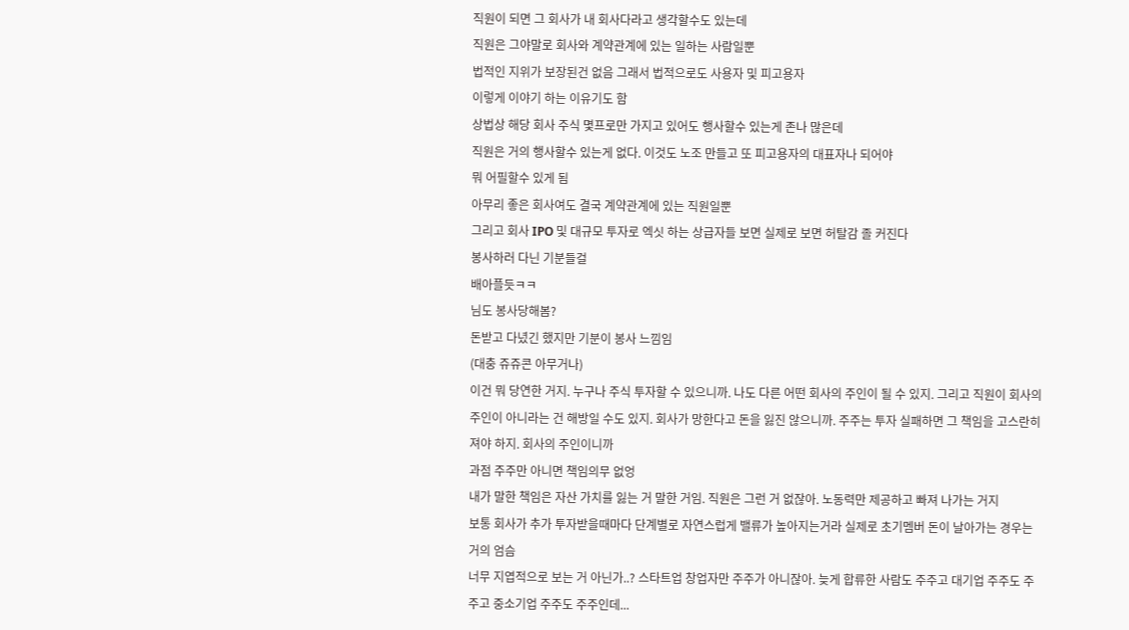직원이 되면 그 회사가 내 회사다라고 생각할수도 있는데
직원은 그야말로 회사와 계약관계에 있는 일하는 사람일뿐
법적인 지위가 보장된건 없음 그래서 법적으로도 사용자 및 피고용자
이렇게 이야기 하는 이유기도 함
상법상 해당 회사 주식 몇프로만 가지고 있어도 행사할수 있는게 존나 많은데
직원은 거의 행사할수 있는게 없다. 이것도 노조 만들고 또 피고용자의 대표자나 되어야
뭐 어필할수 있게 됨
아무리 좋은 회사여도 결국 계약관계에 있는 직원일뿐
그리고 회사 IPO 및 대규모 투자로 엑싯 하는 상급자들 보면 실제로 보면 허탈감 졸 커진다
봉사하러 다닌 기분들걸
배아플듯ㅋㅋ
님도 봉사당해봄?
돈받고 다녔긴 했지만 기분이 봉사 느낌임
(대충 쥬쥬콘 아무거나)
이건 뭐 당연한 거지. 누구나 주식 투자할 수 있으니까. 나도 다른 어떤 회사의 주인이 될 수 있지. 그리고 직원이 회사의 주인이 아니라는 건 해방일 수도 있지. 회사가 망한다고 돈을 잃진 않으니까. 주주는 투자 실패하면 그 책임을 고스란히 져야 하지. 회사의 주인이니까
과점 주주만 아니면 책임의무 없엉
내가 말한 책임은 자산 가치를 잃는 거 말한 거임. 직원은 그런 거 없잖아. 노동력만 제공하고 빠져 나가는 거지
보통 회사가 추가 투자받을때마다 단계별로 자연스럽게 밸류가 높아지는거라 실제로 초기멤버 돈이 날아가는 경우는 거의 엄슴
너무 지엽적으로 보는 거 아닌가..? 스타트업 창업자만 주주가 아니잖아. 늦게 합류한 사람도 주주고 대기업 주주도 주주고 중소기업 주주도 주주인데...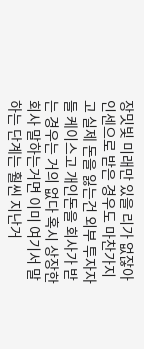장밋빛 미래만 있을 리가 없잖아
인센으로 받은 경우도 마찬가지고 실제 돈을 잃는건 외부 투자자들 케이스고 개인돈을 회사가 받는 경우는 거의 없다 혹시 상장한 회사 말하는거면 이미 여기서 말하는 단계는 훨씬 지난거